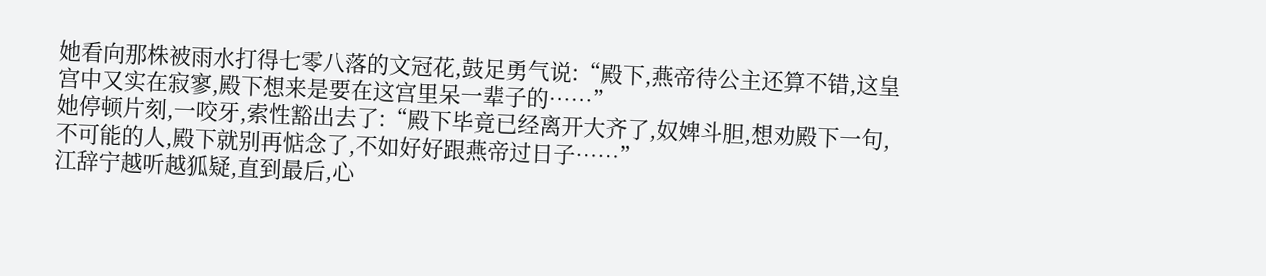她看向那株被雨水打得七零八落的文冠花,鼓足勇气说:“殿下,燕帝待公主还算不错,这皇宫中又实在寂寥,殿下想来是要在这宫里呆一辈子的……”
她停顿片刻,一咬牙,索性豁出去了:“殿下毕竟已经离开大齐了,奴婢斗胆,想劝殿下一句,不可能的人,殿下就别再惦念了,不如好好跟燕帝过日子……”
江辞宁越听越狐疑,直到最后,心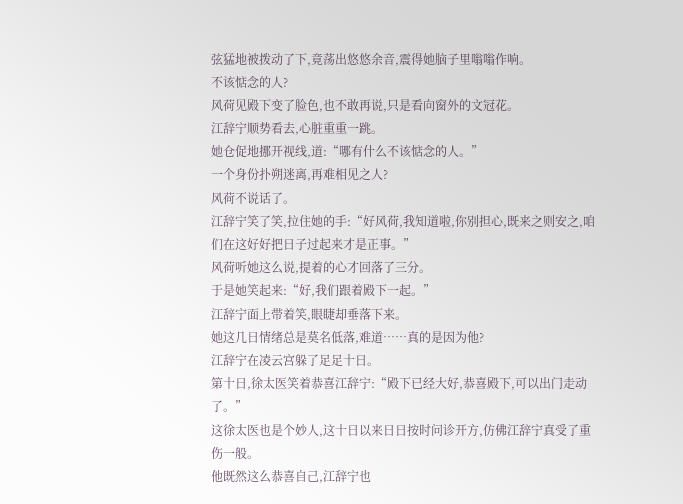弦猛地被拨动了下,竟荡出悠悠余音,震得她脑子里嗡嗡作响。
不该惦念的人?
风荷见殿下变了脸色,也不敢再说,只是看向窗外的文冠花。
江辞宁顺势看去,心脏重重一跳。
她仓促地挪开视线,道:“哪有什么不该惦念的人。”
一个身份扑朔迷离,再难相见之人?
风荷不说话了。
江辞宁笑了笑,拉住她的手:“好风荷,我知道啦,你别担心,既来之则安之,咱们在这好好把日子过起来才是正事。”
风荷听她这么说,提着的心才回落了三分。
于是她笑起来:“好,我们跟着殿下一起。”
江辞宁面上带着笑,眼睫却垂落下来。
她这几日情绪总是莫名低落,难道……真的是因为他?
江辞宁在凌云宫躲了足足十日。
第十日,徐太医笑着恭喜江辞宁:“殿下已经大好,恭喜殿下,可以出门走动了。”
这徐太医也是个妙人,这十日以来日日按时问诊开方,仿佛江辞宁真受了重伤一般。
他既然这么恭喜自己,江辞宁也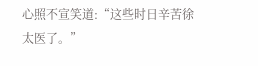心照不宣笑道:“这些时日辛苦徐太医了。”